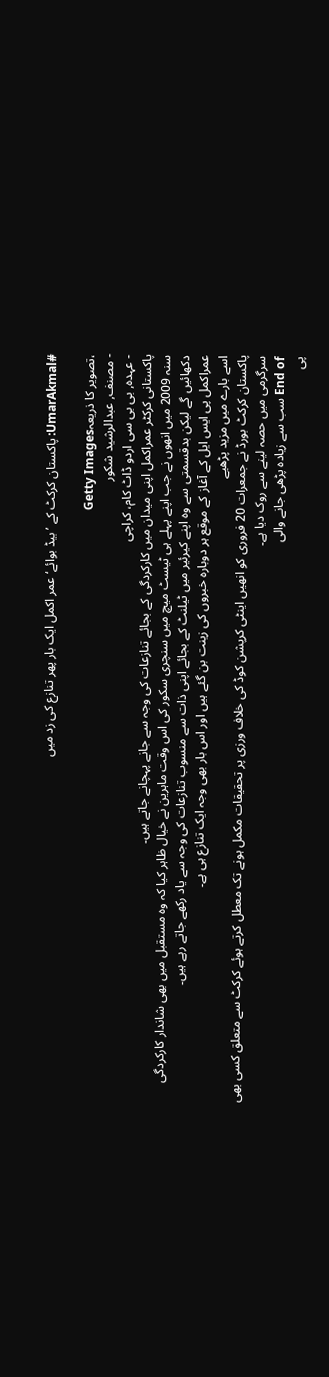#UmarAkmal: پاکستان کرکٹ کے ’بیڈ بوائے‘ عمر اکمل ایک بار پھر تنازع کی زد میں

،تصویر کا ذریعہGetty Images
- مصنف, عبدالرشید شکور
- عہدہ, بی بی سی اردو ڈاٹ کام، کراچی
پاکستانی کرکٹر عمراکمل اپنی میدان میں کارکردگی کے بجائے تنازعات کی وجہ سے جانے پہچانے جاتے ہیں۔
سنہ 2009 میں انھوں نے جب اپنے پہلے ہی ٹیسٹ میچ میں سنچری سکور کی اس وقت ماہرین نے خیال ظاہر کیا کہ وہ مستقبل میں بھی شاندار کارکردگی دکھائیں گے لیکن بدقسمتی سے وہ اپنے کیرئیر میں ٹیلنٹ کے بجائے اپنی ذات سے منسوب تنازعات کی وجہ سے یاد رکھے جاتے رہے ہیں۔
عمراکمل پی ایس ایل کے آغاز کے موقع ہر دوبارہ خبروں کی زینت بن گئے ہیں اور اس بار بھی وجہ ایک تنازع ہی ہے۔
اسے بارے میں مزید پڑھیے
پاکستان کرکٹ بورڈ نے جمعرات 20 فروری کو انھیں اینٹی کرپشن کوڈ کی خلاف ورزی پر تحقیقات مکمل ہونے تک معطل کرتے ہوئے کرکٹ سے متعلق کسی بھی سرگرمی میں حصہ لینے سے روک دیا ہے۔
End of سب سے زیادہ پڑھی جانے والی
پی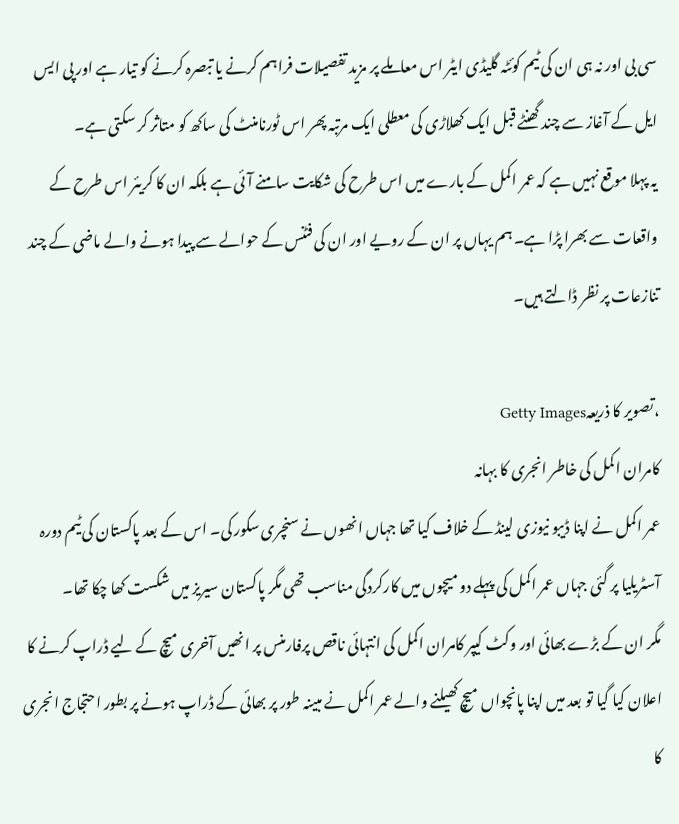سی بی اور نہ ہی ان کی ٹیم کوئٹہ گلیڈی ایٹر اس معاملے پر مزید تفصیلات فراہم کرنے یا تبصرہ کرنے کو تیار ہے اور پی ایس ایل کے آغاز سے چند گھنٹے قبل ایک کھلاڑی کی معطلی ایک مرتبہ پھر اس ٹورنامنٹ کی ساکھ کو متاثر کر سکتی ہے۔
یہ پہلا موقع نہیں ہے کہ عمر اکمل کے بارے میں اس طرح کی شکایت سامنے آئی ہے بلکہ ان کا کریئر اس طرح کے واقعات سے بھرا پڑا ہے۔ ہم یہاں پر ان کے رویے اور ان کی فٹنس کے حوالے سے پیدا ہونے والے ماضی کے چند تنازعات پر نظر ڈالتے ہیں۔

،تصویر کا ذریعہGetty Images
کامران اکمل کی خاطر انجری کا بہانہ
عمر اکمل نے اپنا ڈیبو نیوزی لینڈ کے خلاف کیا تھا جہاں انھوں نے سنچری سکور کی۔ اس کے بعد پاکستان کی ٹیم دورہ آسٹریلیا پر گئی جہاں عمر اکمل کی پہلے دو میچوں میں کارکردگی مناسب تھی مگر پاکستان سیریز میں شکست کھا چکا تھا۔
مگر ان کے بڑے بھائی اور وکٹ کیپر کامران اکمل کی انتہائی ناقص پرفارمنس پر انھیں آخری میچ کے لیے ڈراپ کرنے کا اعلان کیا گیا تو بعد میں اپنا پانچواں میچ کھیلنے والے عمر اکمل نے مبینہ طور پر بھائی کے ڈراپ ہونے پر بطور احتجاج انجری کا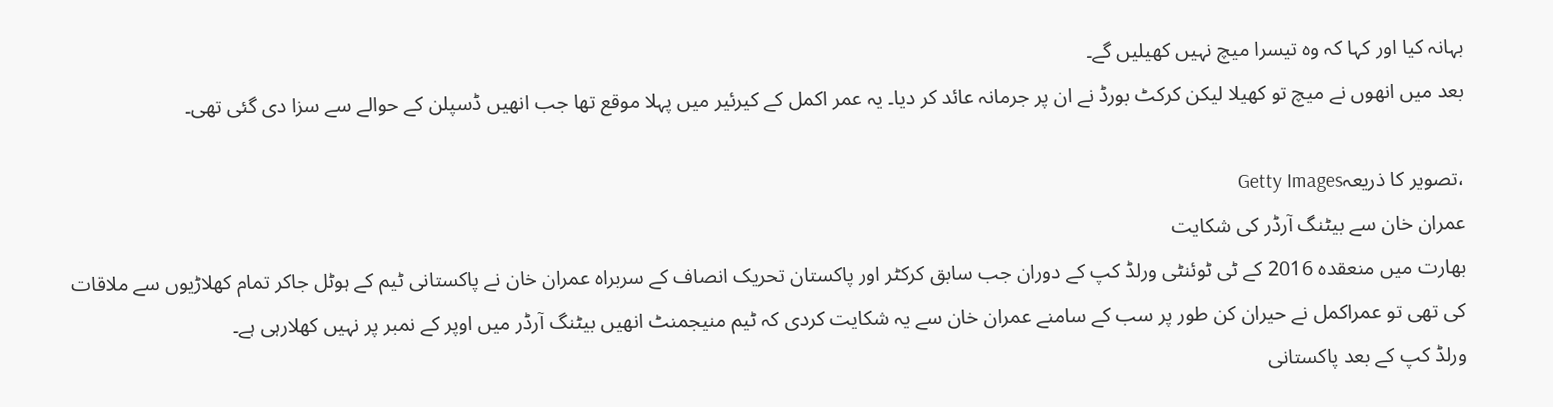بہانہ کیا اور کہا کہ وہ تیسرا میچ نہیں کھیلیں گے۔
بعد میں انھوں نے میچ تو کھیلا لیکن کرکٹ بورڈ نے ان پر جرمانہ عائد کر دیا۔ یہ عمر اکمل کے کیرئیر میں پہلا موقع تھا جب انھیں ڈسپلن کے حوالے سے سزا دی گئی تھی۔

،تصویر کا ذریعہGetty Images
عمران خان سے بیٹنگ آرڈر کی شکایت
بھارت میں منعقدہ 2016 کے ٹی ٹوئنٹی ورلڈ کپ کے دوران جب سابق کرکٹر اور پاکستان تحریک انصاف کے سربراہ عمران خان نے پاکستانی ٹیم کے ہوٹل جاکر تمام کھلاڑیوں سے ملاقات کی تھی تو عمراکمل نے حیران کن طور پر سب کے سامنے عمران خان سے یہ شکایت کردی کہ ٹیم منیجمنٹ انھیں بیٹنگ آرڈر میں اوپر کے نمبر پر نہیں کھلارہی ہے۔
ورلڈ کپ کے بعد پاکستانی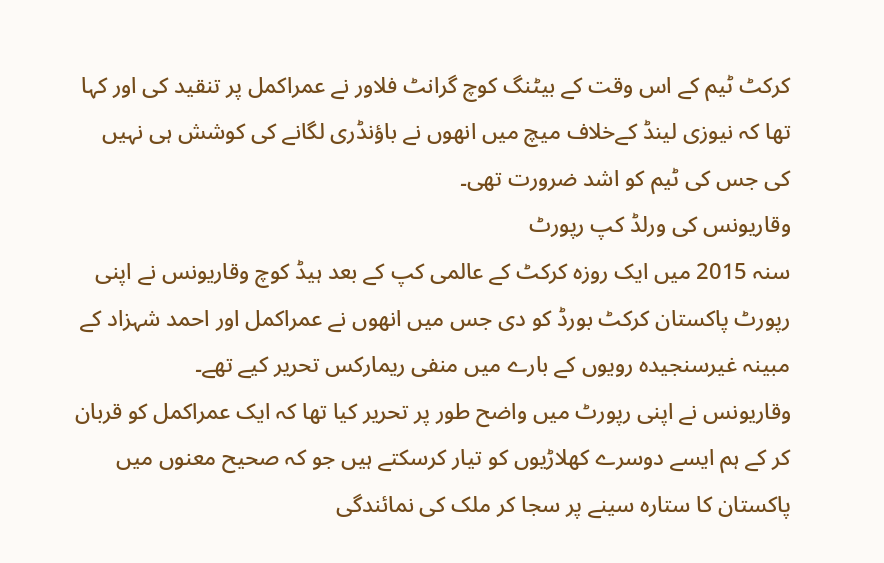کرکٹ ٹیم کے اس وقت کے بیٹنگ کوچ گرانٹ فلاور نے عمراکمل پر تنقید کی اور کہا تھا کہ نیوزی لینڈ کےخلاف میچ میں انھوں نے باؤنڈری لگانے کی کوشش ہی نہیں کی جس کی ٹیم کو اشد ضرورت تھی۔
وقاریونس کی ورلڈ کپ رپورٹ
سنہ 2015 میں ایک روزہ کرکٹ کے عالمی کپ کے بعد ہیڈ کوچ وقاریونس نے اپنی رپورٹ پاکستان کرکٹ بورڈ کو دی جس میں انھوں نے عمراکمل اور احمد شہزاد کے مبینہ غیرسنجیدہ رویوں کے بارے میں منفی ریمارکس تحریر کیے تھے۔
وقاریونس نے اپنی رپورٹ میں واضح طور پر تحریر کیا تھا کہ ایک عمراکمل کو قربان کر کے ہم ایسے دوسرے کھلاڑیوں کو تیار کرسکتے ہیں جو کہ صحیح معنوں میں پاکستان کا ستارہ سینے پر سجا کر ملک کی نمائندگی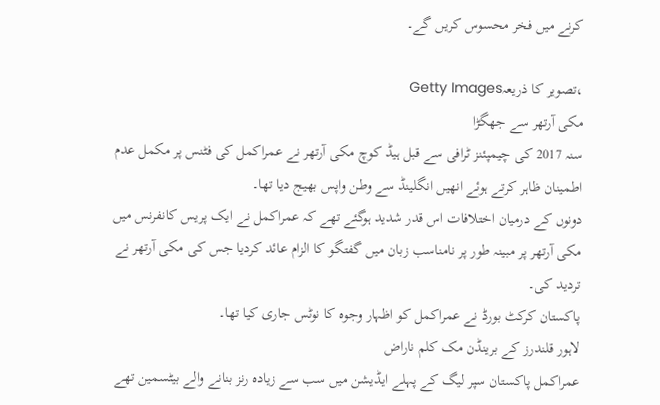کرنے میں فخر محسوس کریں گے۔

،تصویر کا ذریعہGetty Images
مکی آرتھر سے جھگڑا
سنہ 2017 کی چیمپئنز ٹرافی سے قبل ہیڈ کوچ مکی آرتھر نے عمراکمل کی فٹنس پر مکمل عدم اطمینان ظاہر کرتے ہوئے انھیں انگلینڈ سے وطن واپس بھیج دیا تھا۔
دونوں کے درمیان اختلافات اس قدر شدید ہوگئے تھے کہ عمراکمل نے ایک پریس کانفرنس میں مکی آرتھر پر مبینہ طور پر نامناسب زبان میں گفتگو کا الزام عائد کردیا جس کی مکی آرتھر نے تردید کی۔
پاکستان کرکٹ بورڈ نے عمراکمل کو اظہار وجوہ کا نوٹس جاری کیا تھا۔
لاہور قلندرز کے برینڈن مک کلم ناراض
عمراکمل پاکستان سپر لیگ کے پہلے ایڈیشن میں سب سے زیادہ رنز بنانے والے بیٹسمین تھے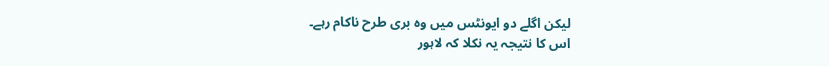لیکن اگلے دو ایونٹس میں وہ بری طرح ناکام رہے۔
اس کا نتیجہ یہ نکلا کہ لاہور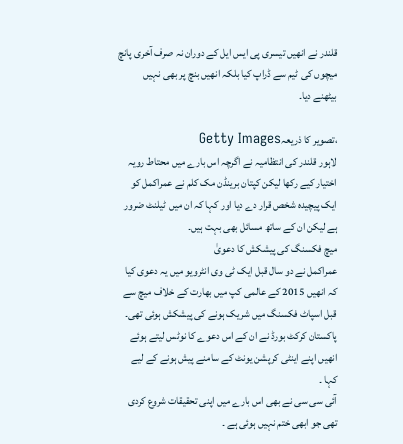قلندر نے انھیں تیسری پی ایس ایل کے دوران نہ صرف آخری پانچ میچوں کی ٹیم سے ڈراپ کیا بلکہ انھیں بنچ پر بھی نہیں بیٹھنے دیا۔

،تصویر کا ذریعہGetty Images
لاہور قلندر کی انتظامیہ نے اگرچہ اس بارے میں محتاط رویہ اختیار کیے رکھا لیکن کپتان برینڈن مک کلم نے عمراکمل کو ایک پیچیدہ شخص قرار دے دیا اور کہا کہ ان میں ٹیلنٹ ضرور ہے لیکن ان کے ساتھ مسائل بھی بہت ہیں۔
میچ فکسنگ کی پیشکش کا دعویٰ
عمراکمل نے دو سال قبل ایک ٹی وی انٹرویو میں یہ دعوی کیا کہ انھیں 2015 کے عالمی کپ میں بھارت کے خلاف میچ سے قبل اسپاٹ فکسنگ میں شریک ہونے کی پیشکش ہوئی تھی۔
پاکستان کرکٹ بورڈ نے ان کے اس دعوے کا نوٹس لیتے ہوئے انھیں اپنے اینٹی کرپشن یونٹ کے سامنے پیش ہونے کے لیے کہا ۔
آئی سی سی نے بھی اس بارے میں اپنی تحقیقات شروع کردی تھی جو ابھی ختم نہیں ہوئی ہے ۔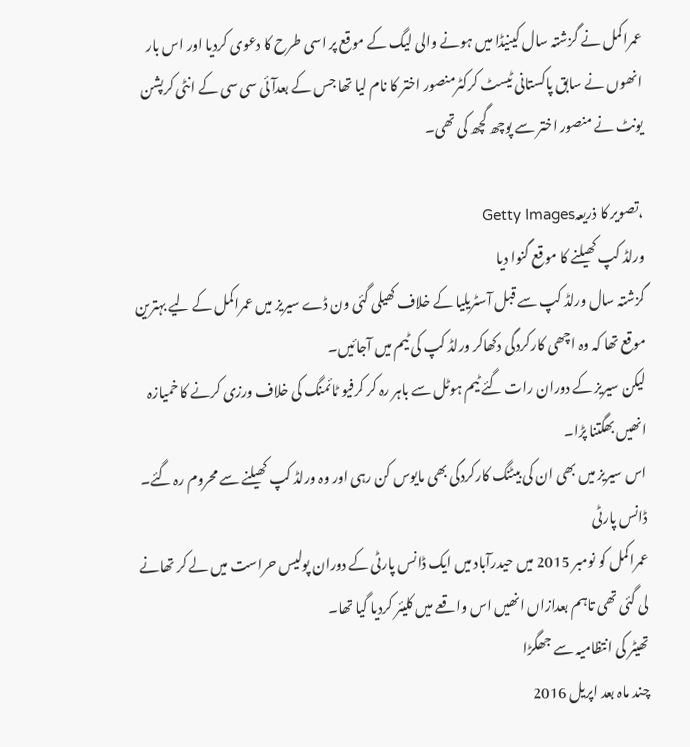عمراکمل نے گزشتہ سال کینیڈا میں ہونے والی لیگ کے موقع پر اسی طرح کا دعوی کردیا اور اس بار انھوں نے سابق پاکستانی ٹیسٹ کرکٹرمنصور اختر کا نام لیا تھا جس کے بعدآئی سی سی کے انٹی کرپشن یونٹ نے منصور اختر سے پوچھ گچھ کی تھی۔

،تصویر کا ذریعہGetty Images
ورلڈ کپ کھیلنے کا موقع گنوا دیا
گزشتہ سال ورلڈ کپ سے قبل آسٹریلیا کے خلاف کھیلی گئی ون ڈے سیریز میں عمراکمل کے لیے بہترین موقع تھا کہ وہ اچھی کارکردگی دکھاکر ورلڈ کپ کی ٹیم میں آجائیں۔
لیکن سیریز کے دوران رات گئے ٹیم ہوٹل سے باہر رہ کر کرفیو ٹائمنگ کی خلاف ورزی کرنے کا خمیازہ انھیں بھگتنا پڑا۔
اس سیریز میں بھی ان کی بیٹنگ کارکردگی بھی مایوس کن رہی اور وہ ورلڈ کپ کھیلنے سے محروم رہ گئے۔
ڈانس پارٹی
عمراکمل کو نومبر 2015 میں حیدرآباد میں ایک ڈانس پارٹی کے دوران پولیس حراست میں لے کر تھانے لی گئی تھی تاہم بعدازاں انھیں اس واقعے میں کلیئر کردیا گیا تھا۔
تھیٹر کی انتظامیہ سے جھگڑا
چند ماہ بعد اپریل 2016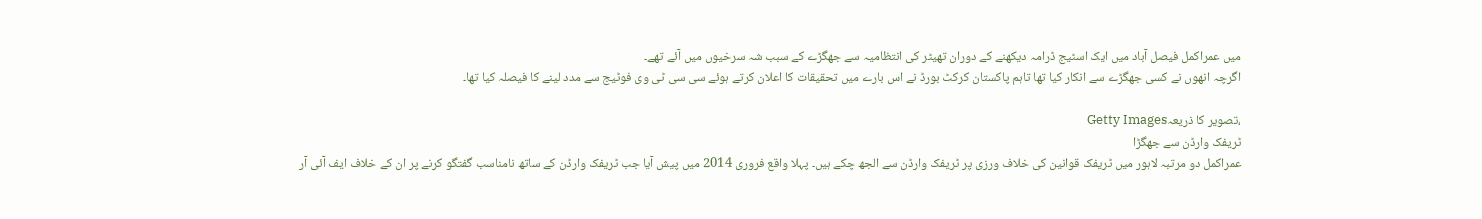میں عمراکمل فیصل آباد میں ایک اسٹیج ڈرامہ دیکھنے کے دوران تھیٹر کی انتظامیہ سے جھگڑے کے سبب شہ سرخیوں میں آئے تھے۔
اگرچہ انھوں نے کسی جھگڑے سے انکار کیا تھا تاہم پاکستان کرکٹ بورڈ نے اس بارے میں تحقیقات کا اعلان کرتے ہوئے سی سی ٹی وی فوٹیج سے مدد لینے کا فیصلہ کیا تھا۔

،تصویر کا ذریعہGetty Images
ٹریفک وارڈن سے جھگڑا
عمراکمل دو مرتبہ لاہور میں ٹریفک قوانین کی خلاف ورزی پر ٹریفک وارڈن سے الجھ چکے ہیں۔ پہلا واقع فروری 2014 میں پیش آیا جب ٹریفک وارڈن کے ساتھ نامناسب گفتگو کرنے پر ان کے خلاف ایف آئی آر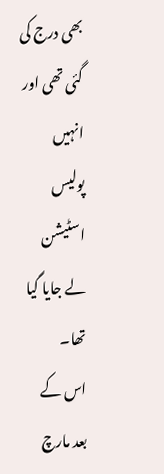بھی درج کی گئی تھی اور انہیں پولیس اسٹیشن لے جایا گیا تھا۔
اس کے بعد مارچ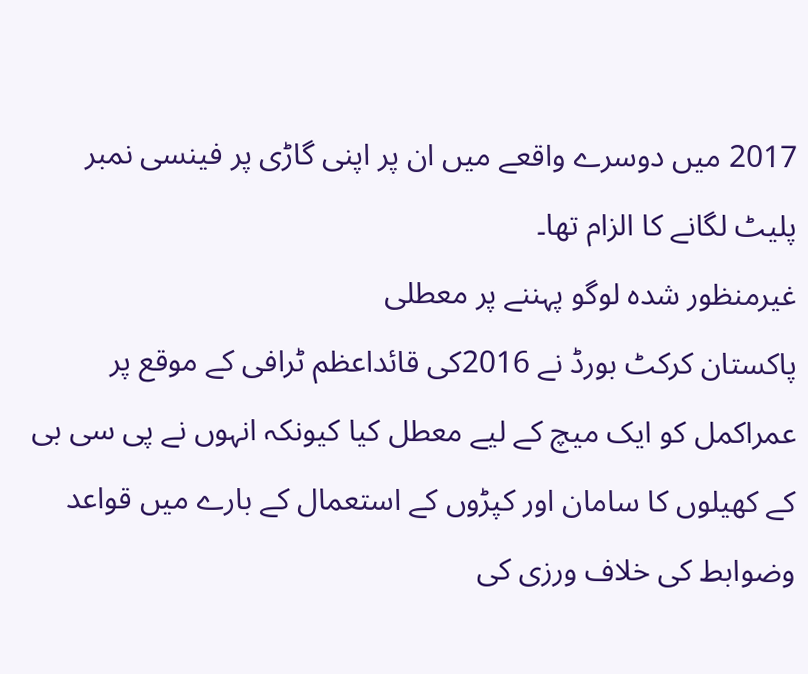2017 میں دوسرے واقعے میں ان پر اپنی گاڑی پر فینسی نمبر پلیٹ لگانے کا الزام تھا۔
غیرمنظور شدہ لوگو پہننے پر معطلی
پاکستان کرکٹ بورڈ نے 2016کی قائداعظم ٹرافی کے موقع پر عمراکمل کو ایک میچ کے لیے معطل کیا کیونکہ انہوں نے پی سی بی کے کھیلوں کا سامان اور کپڑوں کے استعمال کے بارے میں قواعد وضوابط کی خلاف ورزی کی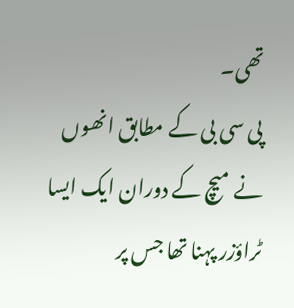تھی۔
پی سی بی کے مطابق انھوں نے میچ کے دوران ایک ایسا ٹراؤزر پہنا تھا جس پر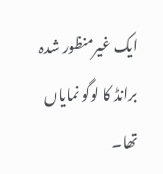ایک غیرمنظور شدہ برانڈ کا لوگو نمایاں تھا۔